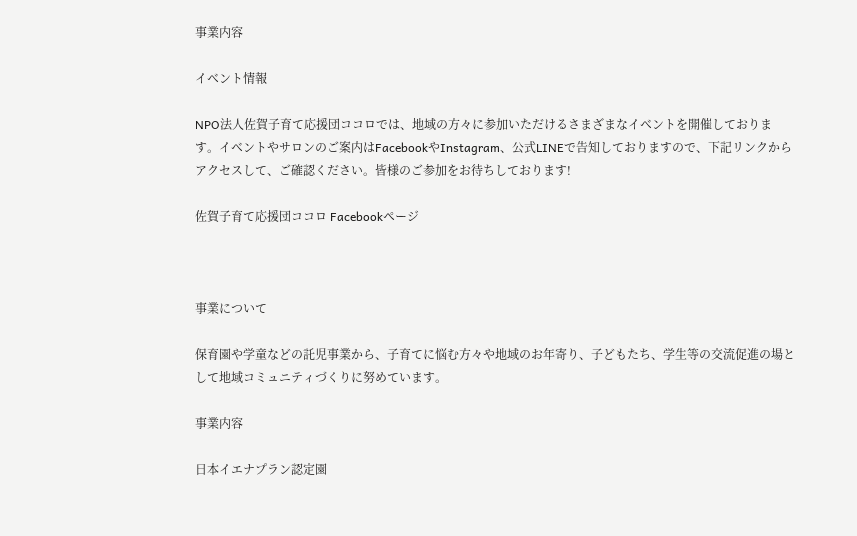事業内容

イベント情報

NPO法人佐賀子育て応援団ココロでは、地域の方々に参加いただけるさまざまなイベントを開催しております。イベントやサロンのご案内はFacebookやInstagram、公式LINEで告知しておりますので、下記リンクからアクセスして、ご確認ください。皆様のご参加をお待ちしております!

佐賀子育て応援団ココロ Facebookページ



事業について

保育園や学童などの託児事業から、子育てに悩む方々や地域のお年寄り、子どもたち、学生等の交流促進の場として地域コミュニティづくりに努めています。

事業内容

日本イエナプラン認定園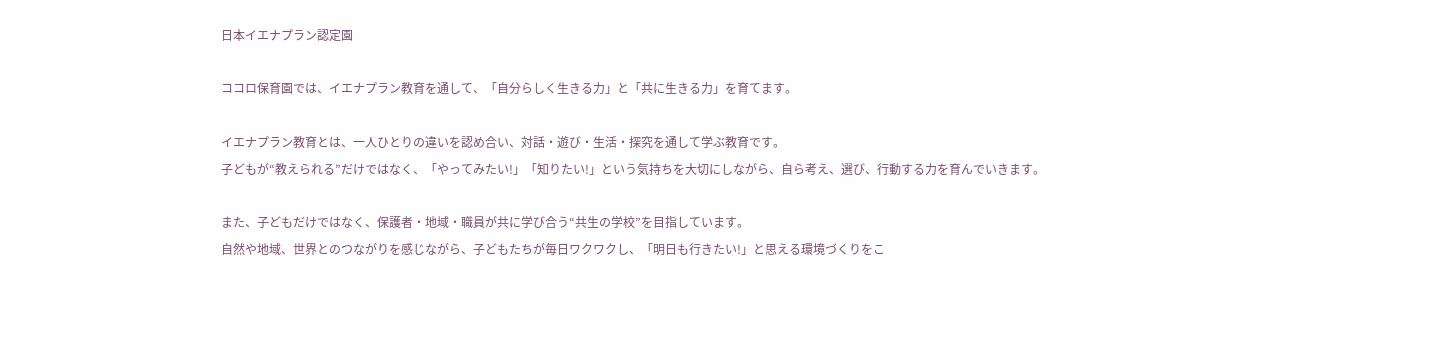日本イエナプラン認定園

ココロ保育園では、イエナプラン教育を通して、「自分らしく生きる力」と「共に生きる力」を育てます。

イエナプラン教育とは、一人ひとりの違いを認め合い、対話・遊び・生活・探究を通して学ぶ教育です。
子どもが“教えられる”だけではなく、「やってみたい!」「知りたい!」という気持ちを大切にしながら、自ら考え、選び、行動する力を育んでいきます。

また、子どもだけではなく、保護者・地域・職員が共に学び合う“共生の学校”を目指しています。
自然や地域、世界とのつながりを感じながら、子どもたちが毎日ワクワクし、「明日も行きたい!」と思える環境づくりをこ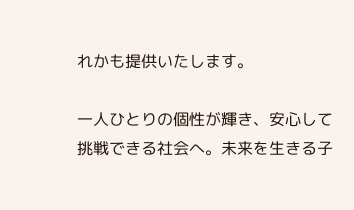れかも提供いたします。

一人ひとりの個性が輝き、安心して挑戦できる社会へ。未来を生きる子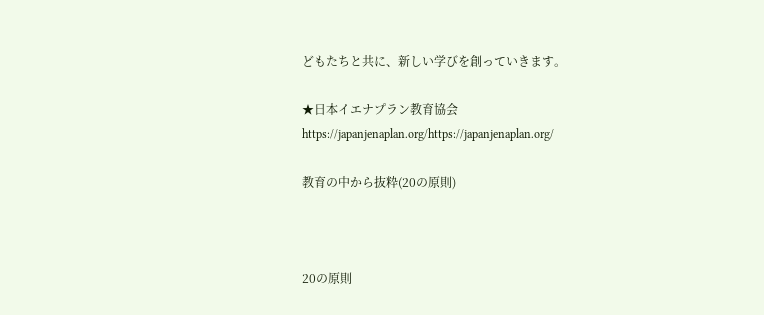どもたちと共に、新しい学びを創っていきます。

★日本イエナプラン教育協会 https://japanjenaplan.org/https://japanjenaplan.org/

教育の中から抜粋(20の原則)



20の原則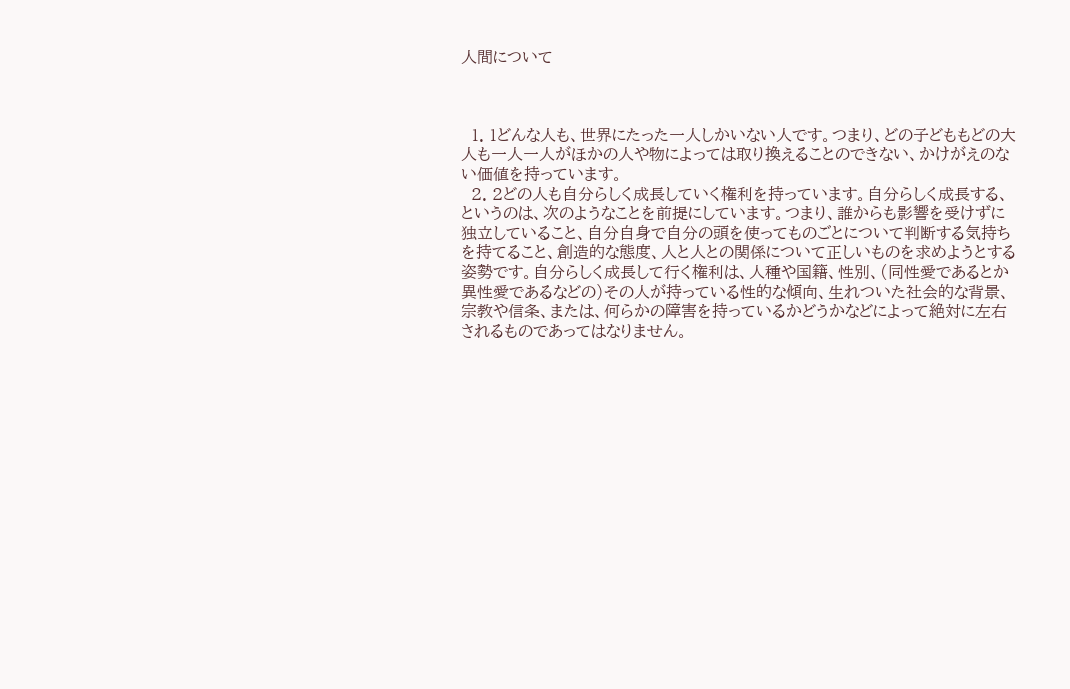人間について



  1. 1どんな人も、世界にたった一人しかいない人です。つまり、どの子どももどの大人も一人一人がほかの人や物によっては取り換えることのできない、かけがえのない価値を持っています。
  2. 2どの人も自分らしく成長していく権利を持っています。自分らしく成長する、というのは、次のようなことを前提にしています。つまり、誰からも影響を受けずに独立していること、自分自身で自分の頭を使ってものごとについて判断する気持ちを持てること、創造的な態度、人と人との関係について正しいものを求めようとする姿勢です。自分らしく成長して行く権利は、人種や国籍、性別、(同性愛であるとか異性愛であるなどの)その人が持っている性的な傾向、生れついた社会的な背景、宗教や信条、または、何らかの障害を持っているかどうかなどによって絶対に左右されるものであってはなりません。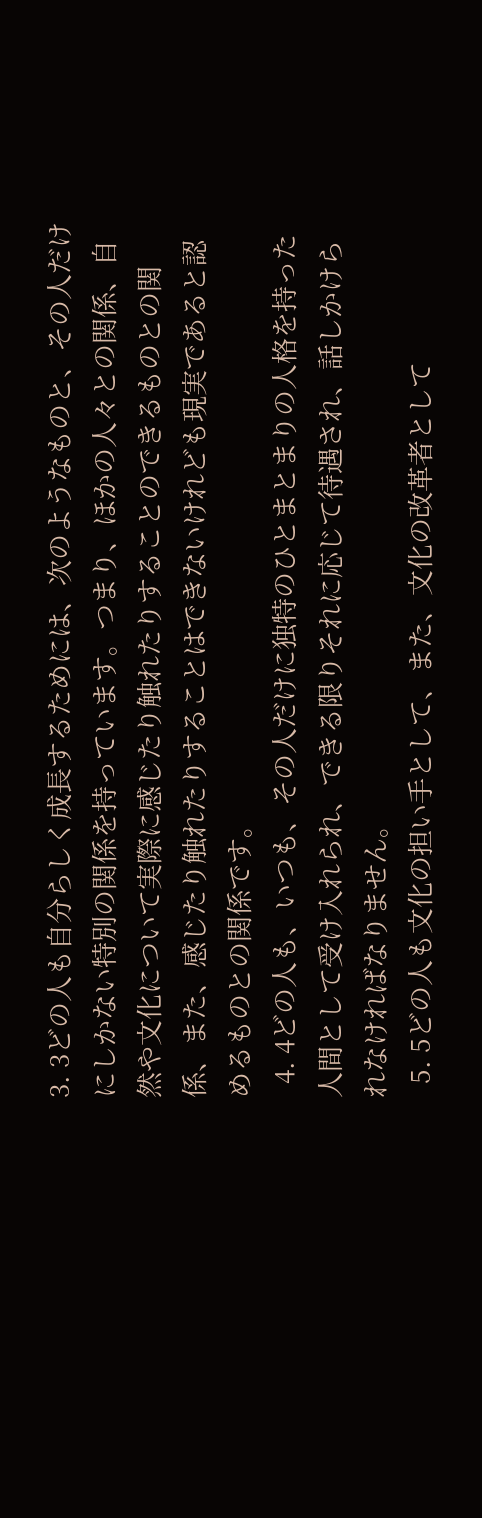3. 3どの人も自分らしく成長するためには、次のようなものと、その人だけにしかない特別の関係を持っています。つまり、ほかの人々との関係、自然や文化について実際に感じたり触れたりすることのできるものとの関係、また、感じたり触れたりすることはできないけれども現実であると認めるものとの関係です。
  4. 4どの人も、いつも、その人だけに独特のひとまとまりの人格を持った人間として受け入れられ、できる限りそれに応じて待遇され、話しかけられなければなりません。
  5. 5どの人も文化の担い手として、また、文化の改革者として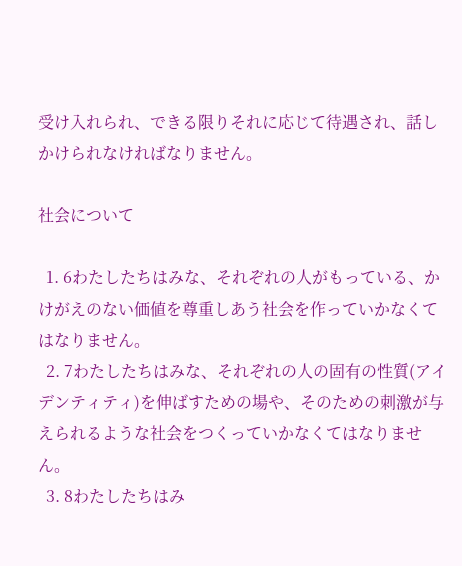受け入れられ、できる限りそれに応じて待遇され、話しかけられなければなりません。

社会について

  1. 6わたしたちはみな、それぞれの人がもっている、かけがえのない価値を尊重しあう社会を作っていかなくてはなりません。
  2. 7わたしたちはみな、それぞれの人の固有の性質(アイデンティティ)を伸ばすための場や、そのための刺激が与えられるような社会をつくっていかなくてはなりません。
  3. 8わたしたちはみ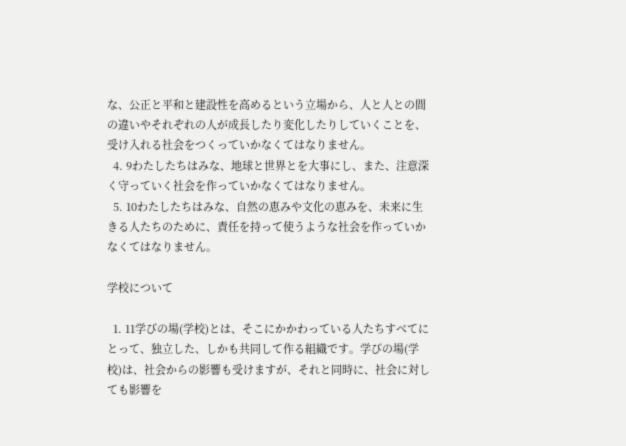な、公正と平和と建設性を高めるという立場から、人と人との間の違いやそれぞれの人が成長したり変化したりしていくことを、受け入れる社会をつくっていかなくてはなりません。
  4. 9わたしたちはみな、地球と世界とを大事にし、また、注意深く守っていく社会を作っていかなくてはなりません。
  5. 10わたしたちはみな、自然の恵みや文化の恵みを、未来に生きる人たちのために、責任を持って使うような社会を作っていかなくてはなりません。

学校について

  1. 11学びの場(学校)とは、そこにかかわっている人たちすべてにとって、独立した、しかも共同して作る組織です。学びの場(学校)は、社会からの影響も受けますが、それと同時に、社会に対しても影響を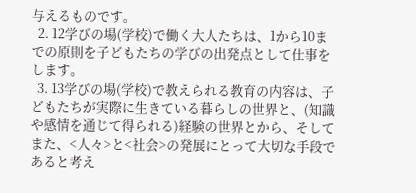与えるものです。
  2. 12学びの場(学校)で働く大人たちは、1から10までの原則を子どもたちの学びの出発点として仕事をします。
  3. 13学びの場(学校)で教えられる教育の内容は、子どもたちが実際に生きている暮らしの世界と、(知識や感情を通じて得られる)経験の世界とから、そしてまた、<人々>と<社会>の発展にとって大切な手段であると考え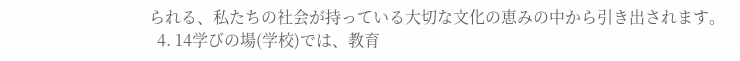られる、私たちの社会が持っている大切な文化の恵みの中から引き出されます。
  4. 14学びの場(学校)では、教育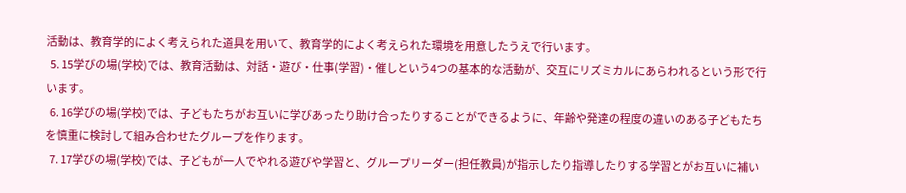活動は、教育学的によく考えられた道具を用いて、教育学的によく考えられた環境を用意したうえで行います。
  5. 15学びの場(学校)では、教育活動は、対話・遊び・仕事(学習)・催しという4つの基本的な活動が、交互にリズミカルにあらわれるという形で行います。
  6. 16学びの場(学校)では、子どもたちがお互いに学びあったり助け合ったりすることができるように、年齢や発達の程度の違いのある子どもたちを慎重に検討して組み合わせたグループを作ります。
  7. 17学びの場(学校)では、子どもが一人でやれる遊びや学習と、グループリーダー(担任教員)が指示したり指導したりする学習とがお互いに補い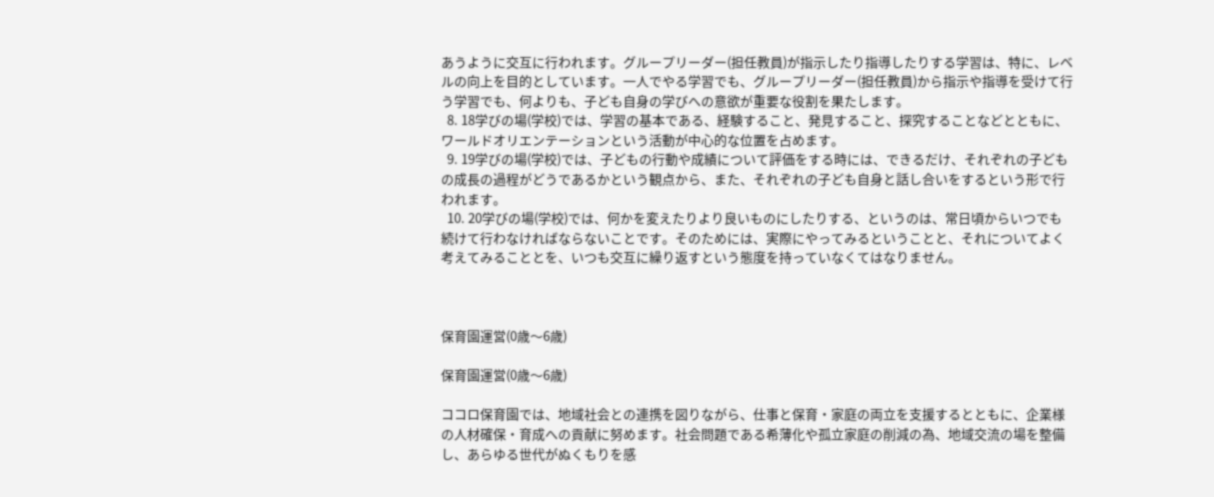あうように交互に行われます。グループリーダー(担任教員)が指示したり指導したりする学習は、特に、レベルの向上を目的としています。一人でやる学習でも、グループリーダー(担任教員)から指示や指導を受けて行う学習でも、何よりも、子ども自身の学びへの意欲が重要な役割を果たします。
  8. 18学びの場(学校)では、学習の基本である、経験すること、発見すること、探究することなどとともに、ワールドオリエンテーションという活動が中心的な位置を占めます。
  9. 19学びの場(学校)では、子どもの行動や成績について評価をする時には、できるだけ、それぞれの子どもの成長の過程がどうであるかという観点から、また、それぞれの子ども自身と話し合いをするという形で行われます。
  10. 20学びの場(学校)では、何かを変えたりより良いものにしたりする、というのは、常日頃からいつでも続けて行わなければならないことです。そのためには、実際にやってみるということと、それについてよく考えてみることとを、いつも交互に繰り返すという態度を持っていなくてはなりません。



保育園運営(0歳〜6歳)

保育園運営(0歳〜6歳)

ココロ保育園では、地域社会との連携を図りながら、仕事と保育・家庭の両立を支援するとともに、企業様の人材確保・育成への貢献に努めます。社会問題である希薄化や孤立家庭の削減の為、地域交流の場を整備し、あらゆる世代がぬくもりを感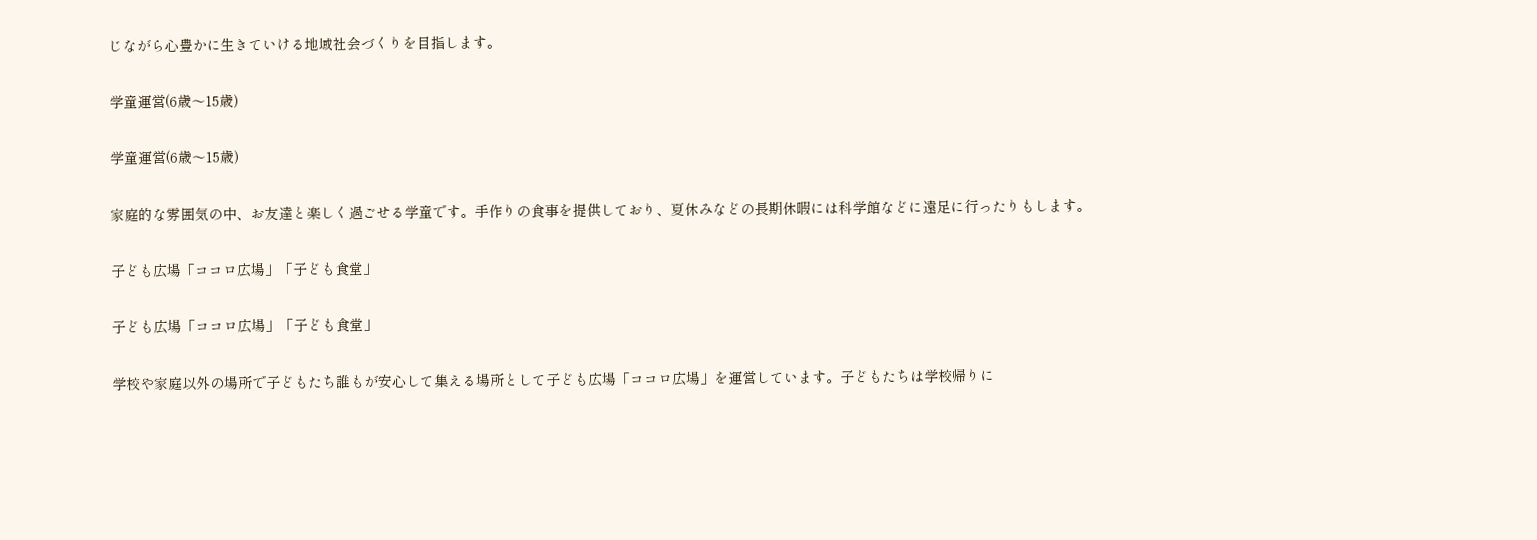じながら心豊かに生きていける地域社会づくりを目指します。

学童運営(6歳〜15歳)

学童運営(6歳〜15歳)

家庭的な雰囲気の中、お友達と楽しく過ごせる学童です。手作りの食事を提供しており、夏休みなどの長期休暇には科学館などに遠足に行ったりもします。

子ども広場「ココロ広場」「子ども食堂」

子ども広場「ココロ広場」「子ども食堂」

学校や家庭以外の場所で子どもたち誰もが安心して集える場所として子ども広場「ココロ広場」を運営しています。子どもたちは学校帰りに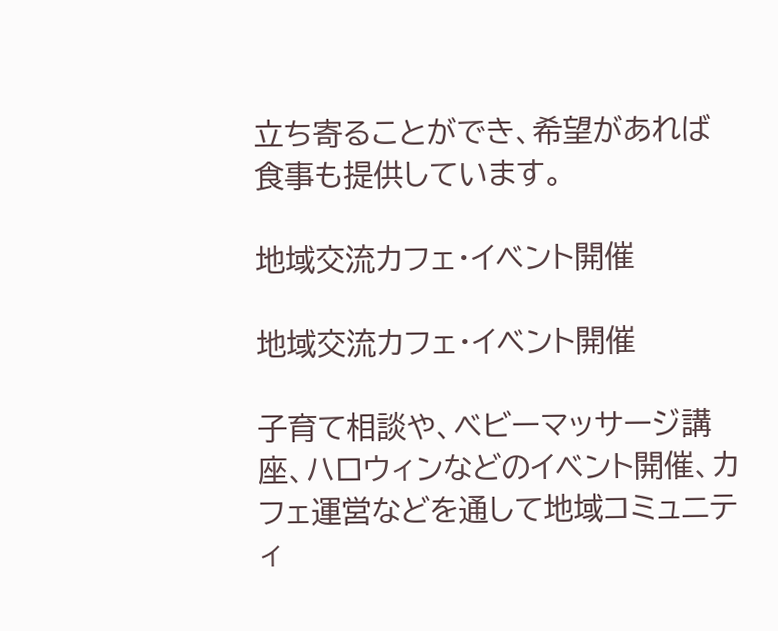立ち寄ることができ、希望があれば食事も提供しています。

地域交流カフェ・イベント開催

地域交流カフェ・イベント開催

子育て相談や、ベビーマッサージ講座、ハロウィンなどのイベント開催、カフェ運営などを通して地域コミュニティ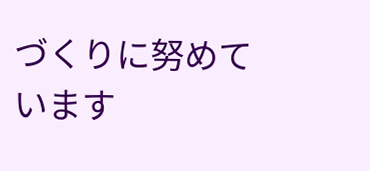づくりに努めています